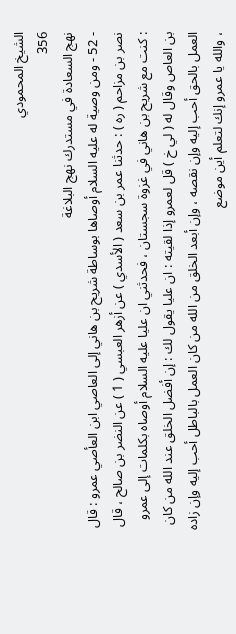الشيخ المحمودي
356
نهج السعادة في مستدرك نهج البلاغة
- 52 - ومن وصية له عليه السلام أوصاها بوساطة شريح بن هاني إلى العاصي ابن العأصي عمرو : قال نصر بن مزاحم ( ره ) : حدثنا عمر بن سعد ( الأسدي ) عن أزهر العبسي ( 1 ) عن النضر بن صالح ، قال : كنت مع شريح بن هاني في غزوة سجستان ، فحدثني ان عليا عليه السلام أوصاه بكلمات إلى عمرو بن العاص وقال له ( لي خ ) قل لعمرو إذا لقيته : ان عليا يقول لك : إن أفضل الخلق عند الله من كان العمل بالحق أحب إليه وإن نقصه ، وإن أبعد الخلق من الله من كان العمل بالباطل أحب إليه وإن زاده ، والله يا عمرو إنك لتعلم أين موضع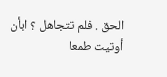الحق . فلم تتجاهل ؟ ابأن أوتيت طمعا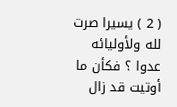( 2 ) يسيرا صرت لله ولأوليائه عدوا ؟ فكأن ما أوتيت قد زال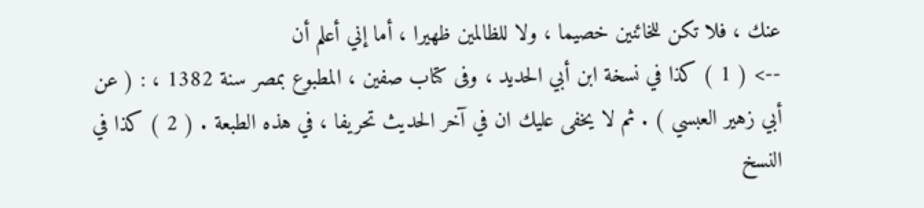عنك ، فلا تكن للخائنين خصيما ، ولا للظالمين ظهيرا ، أما إني أعلم أن
--> ( 1 ) كذا في نسخة ابن أبي الحديد ، وفى كتاب صفين ، المطبوع بمصر سنة 1382 ، : ( عن أبي زهير العبسي ) . ثم لا يخفى عليك ان في آخر الحديث تحريفا ، في هذه الطبعة . ( 2 ) كذا في النسخ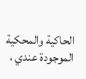الحاكية والمحكية الموجودة عندي ،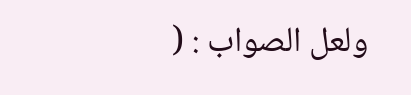ولعل الصواب : (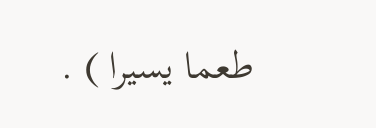طعما يسيرا ) .